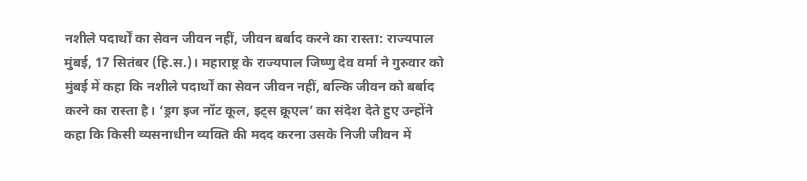नशीले पदार्थों का सेवन जीवन नहीं, जीवन बर्बाद करने का रास्ता: राज्यपाल
मुंबई, 17 सितंबर (हि.स.)। महाराष्ट्र के राज्यपाल जिष्णु देव वर्मा ने गुरुवार को मुंबई में कहा कि नशीले पदार्थों का सेवन जीवन नहीं, बल्कि जीवन को बर्बाद करने का रास्ता है। ‘ड्रग इज नॉट कूल, इट्स क्रूएल’ का संदेश देते हुए उन्होंने कहा कि किसी व्यसनाधीन व्यक्ति की मदद करना उसके निजी जीवन में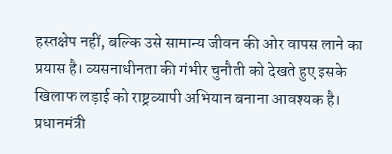हस्तक्षेप नहीं, बल्कि उसे सामान्य जीवन की ओर वापस लाने का प्रयास है। व्यसनाधीनता की गंभीर चुनौती को देखते हुए इसके खिलाफ लड़ाई को राष्ट्रव्यापी अभियान बनाना आवश्यक है।
प्रधानमंत्री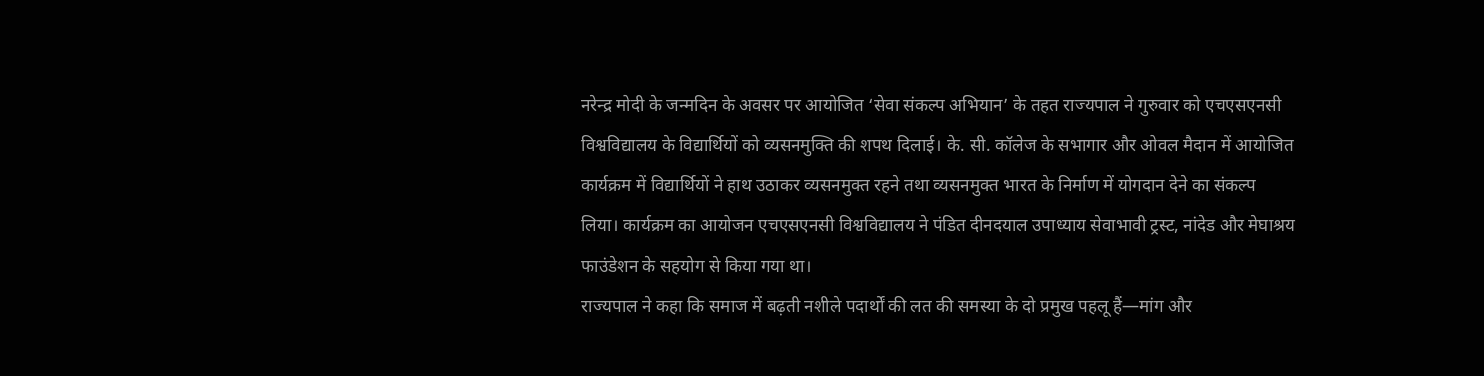नरेन्द्र मोदी के जन्मदिन के अवसर पर आयोजित ‘सेवा संकल्प अभियान’ के तहत राज्यपाल ने गुरुवार को एचएसएनसी विश्वविद्यालय के विद्यार्थियों को व्यसनमुक्ति की शपथ दिलाई। के. सी. कॉलेज के सभागार और ओवल मैदान में आयोजित कार्यक्रम में विद्यार्थियों ने हाथ उठाकर व्यसनमुक्त रहने तथा व्यसनमुक्त भारत के निर्माण में योगदान देने का संकल्प लिया। कार्यक्रम का आयोजन एचएसएनसी विश्वविद्यालय ने पंडित दीनदयाल उपाध्याय सेवाभावी ट्रस्ट, नांदेड और मेघाश्रय फाउंडेशन के सहयोग से किया गया था।
राज्यपाल ने कहा कि समाज में बढ़ती नशीले पदार्थों की लत की समस्या के दो प्रमुख पहलू हैं—मांग और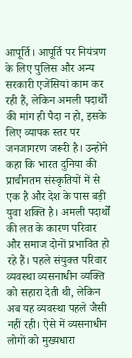आपूर्ति। आपूर्ति पर नियंत्रण के लिए पुलिस और अन्य सरकारी एजेंसियां काम कर रही हैं, लेकिन अमली पदार्थों की मांग ही पैदा न हो, इसके लिए व्यापक स्तर पर जनजागरण जरूरी है। उन्होंने कहा कि भारत दुनिया की प्राचीनतम संस्कृतियों में से एक है और देश के पास बड़ी युवा शक्ति है। अमली पदार्थों की लत के कारण परिवार और समाज दोनों प्रभावित हो रहे हैं। पहले संयुक्त परिवार व्यवस्था व्यसनाधीन व्यक्ति को सहारा देती थी, लेकिन अब यह व्यवस्था पहले जैसी नहीं रही। ऐसे में व्यसनाधीन लोगों को मुख्यधारा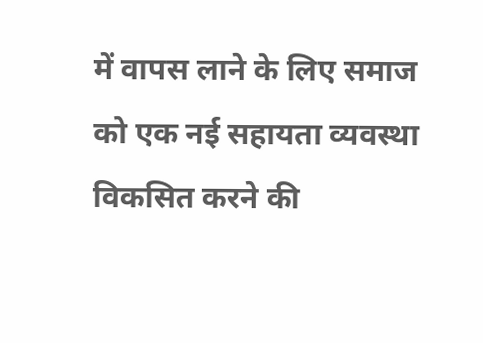में वापस लाने के लिए समाज को एक नई सहायता व्यवस्था विकसित करने की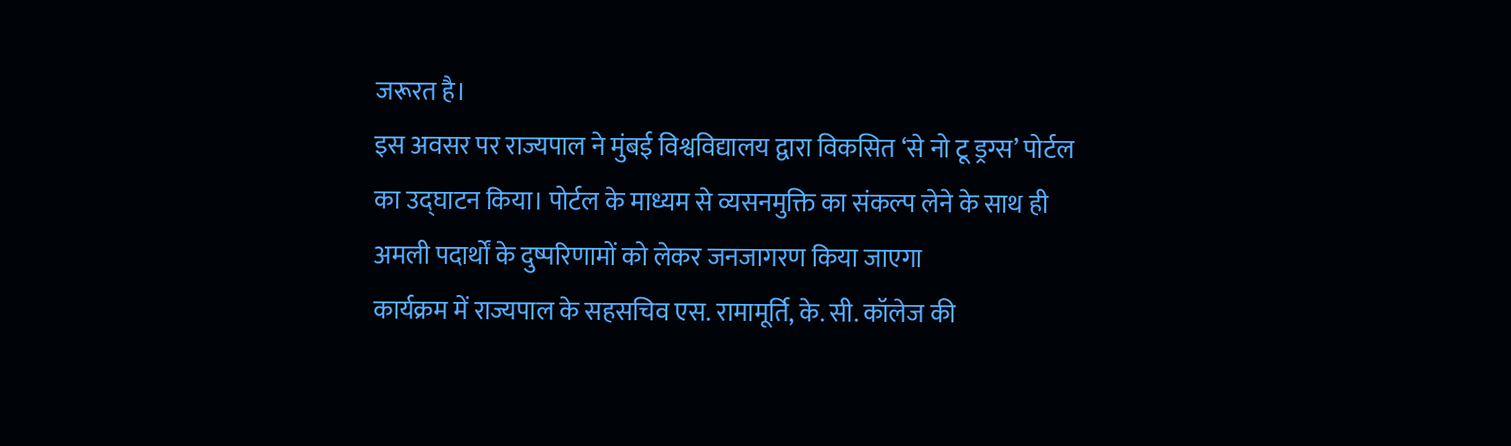जरूरत है।
इस अवसर पर राज्यपाल ने मुंबई विश्वविद्यालय द्वारा विकसित ‘से नो टू ड्रग्स’ पोर्टल का उद्घाटन किया। पोर्टल के माध्यम से व्यसनमुक्ति का संकल्प लेने के साथ ही अमली पदार्थों के दुष्परिणामों को लेकर जनजागरण किया जाएगा
कार्यक्रम में राज्यपाल के सहसचिव एस. रामामूर्ति, के. सी. कॉलेज की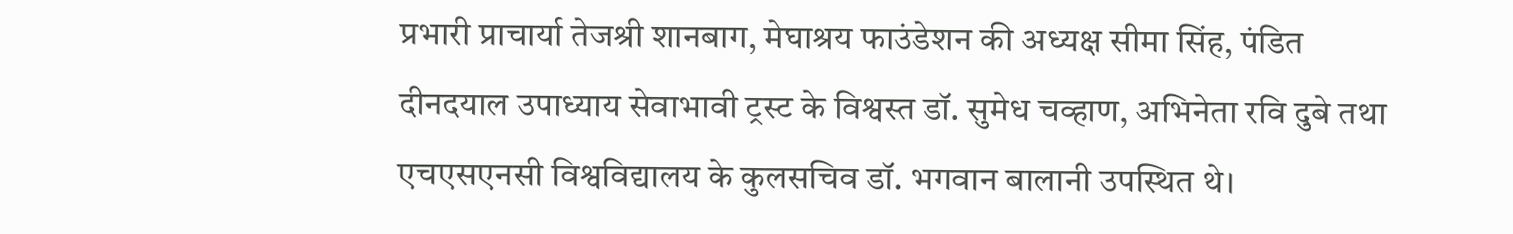प्रभारी प्राचार्या तेजश्री शानबाग, मेघाश्रय फाउंडेशन की अध्यक्ष सीमा सिंह, पंडित दीनदयाल उपाध्याय सेवाभावी ट्रस्ट के विश्वस्त डॉ. सुमेध चव्हाण, अभिनेता रवि दुबे तथा एचएसएनसी विश्वविद्यालय के कुलसचिव डॉ. भगवान बालानी उपस्थित थे।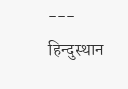---
हिन्दुस्थान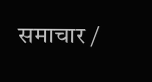समाचार /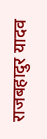राजबहादुर यादव